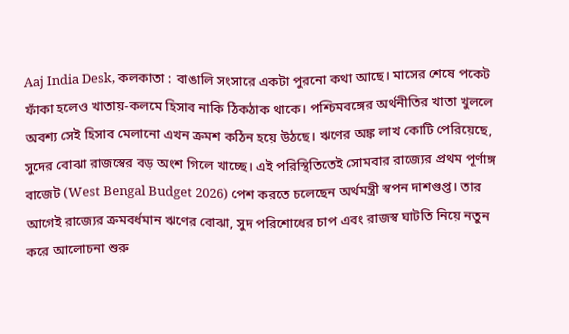Aaj India Desk, কলকাতা : বাঙালি সংসারে একটা পুরনো কথা আছে। মাসের শেষে পকেট ফাঁকা হলেও খাতায়-কলমে হিসাব নাকি ঠিকঠাক থাকে। পশ্চিমবঙ্গের অর্থনীতির খাতা খুললে অবশ্য সেই হিসাব মেলানো এখন ক্রমশ কঠিন হয়ে উঠছে। ঋণের অঙ্ক লাখ কোটি পেরিয়েছে, সুদের বোঝা রাজস্বের বড় অংশ গিলে খাচ্ছে। এই পরিস্থিতিতেই সোমবার রাজ্যের প্রথম পূর্ণাঙ্গ বাজেট (West Bengal Budget 2026) পেশ করতে চলেছেন অর্থমন্ত্রী স্বপন দাশগুপ্ত। তার আগেই রাজ্যের ক্রমবর্ধমান ঋণের বোঝা, সুদ পরিশোধের চাপ এবং রাজস্ব ঘাটতি নিয়ে নতুন করে আলোচনা শুরু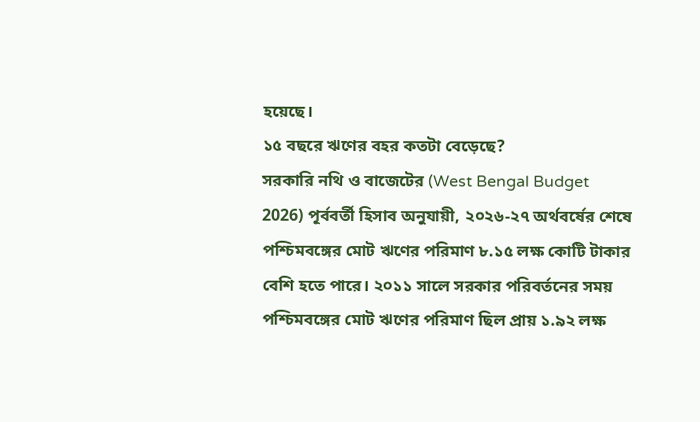হয়েছে।
১৫ বছরে ঋণের বহর কতটা বেড়েছে?
সরকারি নথি ও বাজেটের (West Bengal Budget 2026) পূর্ববর্তী হিসাব অনুযায়ী, ২০২৬-২৭ অর্থবর্ষের শেষে পশ্চিমবঙ্গের মোট ঋণের পরিমাণ ৮.১৫ লক্ষ কোটি টাকার বেশি হতে পারে। ২০১১ সালে সরকার পরিবর্তনের সময় পশ্চিমবঙ্গের মোট ঋণের পরিমাণ ছিল প্রায় ১.৯২ লক্ষ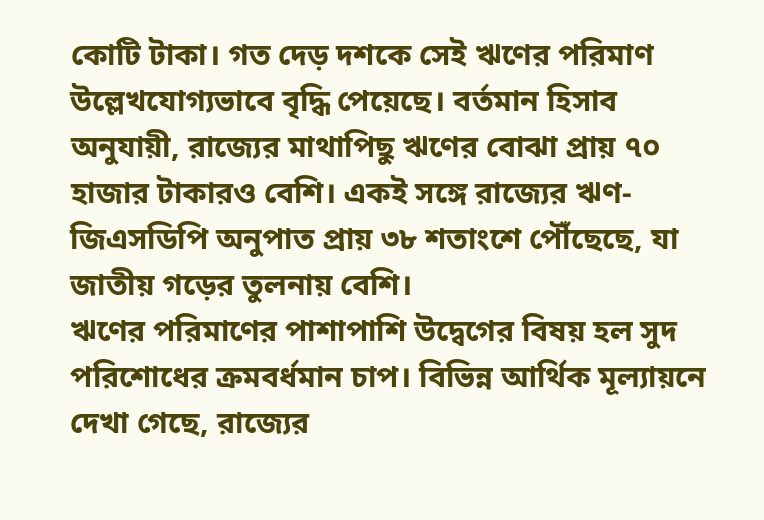কোটি টাকা। গত দেড় দশকে সেই ঋণের পরিমাণ উল্লেখযোগ্যভাবে বৃদ্ধি পেয়েছে। বর্তমান হিসাব অনুযায়ী, রাজ্যের মাথাপিছু ঋণের বোঝা প্রায় ৭০ হাজার টাকারও বেশি। একই সঙ্গে রাজ্যের ঋণ-জিএসডিপি অনুপাত প্রায় ৩৮ শতাংশে পৌঁছেছে, যা জাতীয় গড়ের তুলনায় বেশি।
ঋণের পরিমাণের পাশাপাশি উদ্বেগের বিষয় হল সুদ পরিশোধের ক্রমবর্ধমান চাপ। বিভিন্ন আর্থিক মূল্যায়নে দেখা গেছে, রাজ্যের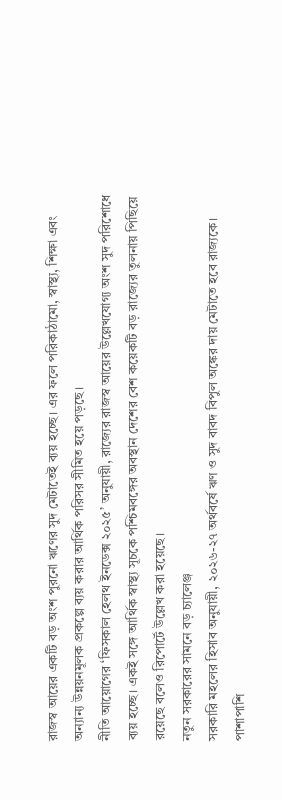রাজস্ব আয়ের একটি বড় অংশ পুরনো ঋণের সুদ মেটাতেই ব্যয় হচ্ছে। এর ফলে পরিকাঠামো, স্বাস্থ্য, শিক্ষা এবং অন্যান্য উন্নয়নমূলক প্রকল্পে ব্যয় করার আর্থিক পরিসর সীমিত হয়ে পড়ছে।
নীতি আয়োগের ‘ফিসকাল হেলথ ইনডেক্স ২০২৫’ অনুযায়ী, রাজ্যের রাজস্ব আয়ের উল্লেখযোগ্য অংশ সুদ পরিশোধে ব্যয় হচ্ছে। একই সঙ্গে আর্থিক স্বাস্থ্য সূচকে পশ্চিমবঙ্গের অবস্থান দেশের বেশ কয়েকটি বড় রাজ্যের তুলনায় পিছিয়ে রয়েছে বলেও রিপোর্টে উল্লেখ করা হয়েছে।
নতুন সরকারের সামনে বড় চ্যালেঞ্জ
সরকারি মহলের হিসাব অনুযায়ী, ২০২৬-২৭ অর্থবর্ষে ঋণ ও সুদ বাবদ বিপুল অঙ্কের দায় মেটাতে হবে রাজ্যকে। পাশাপাশি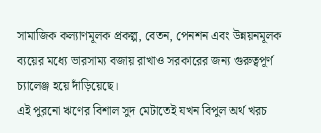সামাজিক কল্যাণমূলক প্রকল্প, বেতন, পেনশন এবং উন্নয়নমূলক ব্যয়ের মধ্যে ভারসাম্য বজায় রাখাও সরকারের জন্য গুরুত্বপূর্ণ চ্যালেঞ্জ হয়ে দাঁড়িয়েছে।
এই পুরনো ঋণের বিশাল সুদ মেটাতেই যখন বিপুল অর্থ খরচ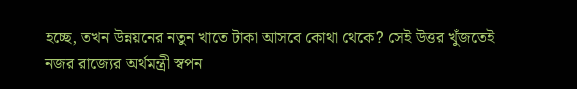হচ্ছে, তখন উন্নয়নের নতুন খাতে টাকা আসবে কোথা থেকে? সেই উত্তর খুঁজতেই নজর রাজ্যের অর্থমন্ত্রী স্বপন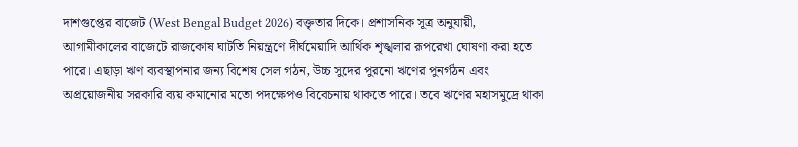দাশগুপ্তের বাজেট (West Bengal Budget 2026) বক্তৃতার দিকে। প্রশাসনিক সূত্র অনুযায়ী, আগামীকালের বাজেটে রাজকোষ ঘাটতি নিয়ন্ত্রণে দীর্ঘমেয়াদি আর্থিক শৃঙ্খলার রূপরেখা ঘোষণা করা হতে পারে। এছাড়া ঋণ ব্যবস্থাপনার জন্য বিশেষ সেল গঠন, উচ্চ সুদের পুরনো ঋণের পুনর্গঠন এবং অপ্রয়োজনীয় সরকারি ব্যয় কমানোর মতো পদক্ষেপও বিবেচনায় থাকতে পারে। তবে ঋণের মহাসমুদ্রে থাকা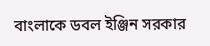বাংলাকে ডবল ইঞ্জিন সরকার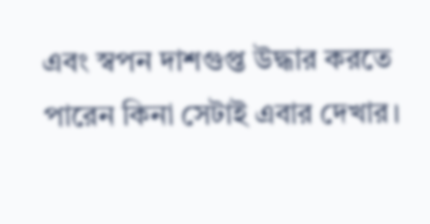এবং স্বপন দাশগুপ্ত উদ্ধার করতে পারেন কিনা সেটাই এবার দেখার।